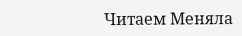Читаем Меняла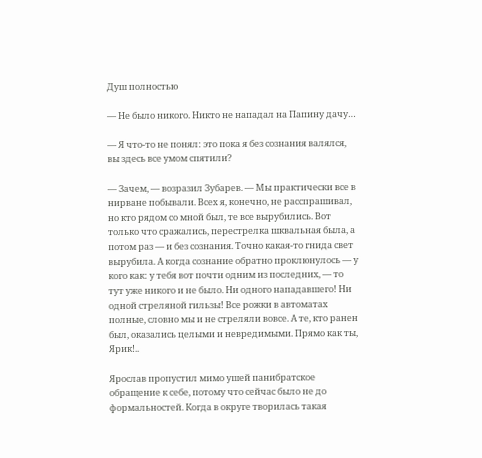Душ полностью

— Не было никого. Никто не нападал на Папину дачу…

— Я что-то не понял: это пока я без сознания валялся, вы здесь все умом спятили?

— Зачем, — возразил Зубарев. — Мы практически все в нирване побывали. Всех я, конечно, не расспрашивал, но кто рядом со мной был, те все вырубились. Вот только что сражались, перестрелка шквальная была, а потом раз — и без сознания. Точно какая-то гнида свет вырубила. А когда сознание обратно проклюнулось — у кого как: у тебя вот почти одним из последних, — то тут уже никого и не было. Ни одного нападавшего! Ни одной стреляной гильзы! Все рожки в автоматах полные, словно мы и не стреляли вовсе. А те, кто ранен был, оказались целыми и невредимыми. Прямо как ты, Ярик!..

Ярослав пропустил мимо ушей панибратское обращение к себе, потому что сейчас было не до формальностей. Когда в округе творилась такая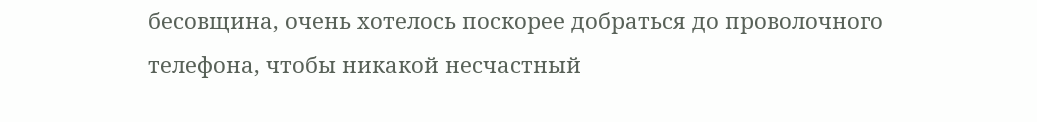бесовщина, очень хотелось поскорее добраться до проволочного телефона, чтобы никакой несчастный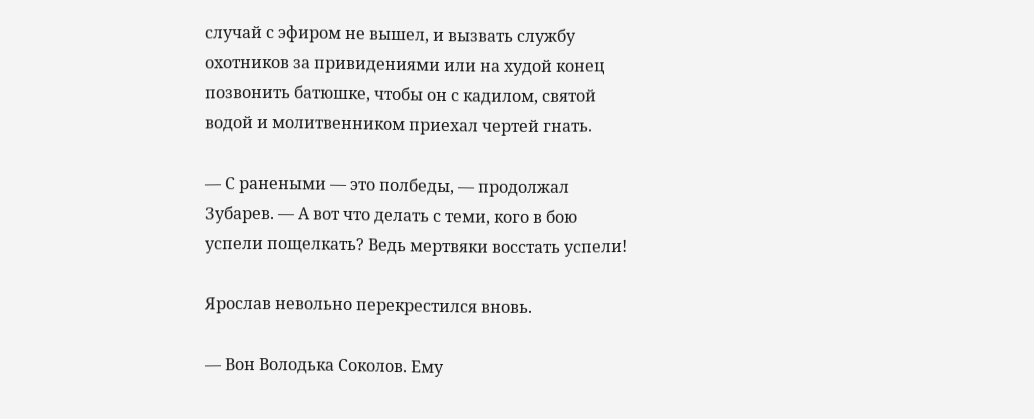случай с эфиром не вышел, и вызвать службу охотников за привидениями или на худой конец позвонить батюшке, чтобы он с кадилом, святой водой и молитвенником приехал чертей гнать.

— С ранеными — это полбеды, — продолжал Зубарев. — А вот что делать с теми, кого в бою успели пощелкать? Ведь мертвяки восстать успели!

Ярослав невольно перекрестился вновь.

— Вон Володька Соколов. Ему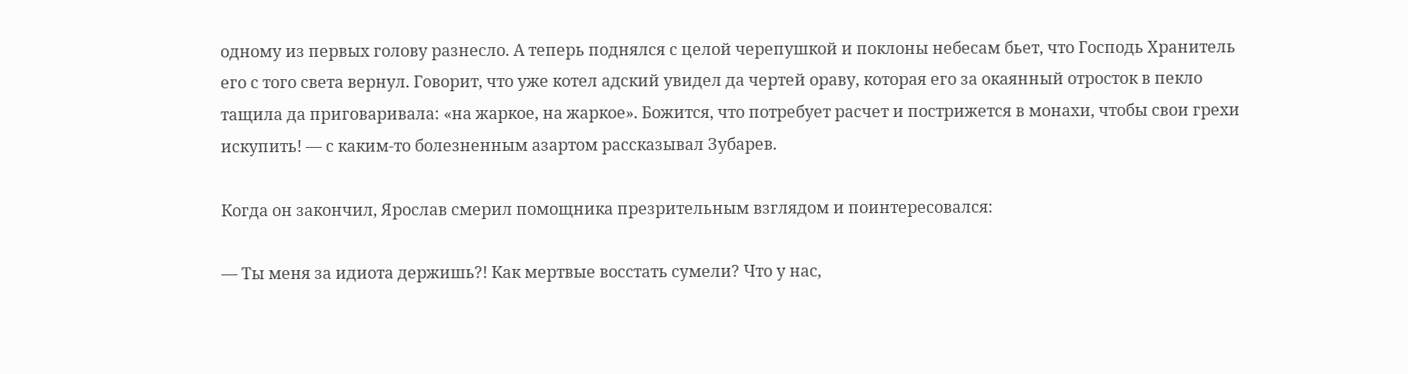одному из первых голову разнесло. А теперь поднялся с целой черепушкой и поклоны небесам бьет, что Господь Хранитель его с того света вернул. Говорит, что уже котел адский увидел да чертей ораву, которая его за окаянный отросток в пекло тащила да приговаривала: «на жаркое, на жаркое». Божится, что потребует расчет и пострижется в монахи, чтобы свои грехи искупить! — с каким-то болезненным азартом рассказывал Зубарев.

Когда он закончил, Ярослав смерил помощника презрительным взглядом и поинтересовался:

— Ты меня за идиота держишь?! Как мертвые восстать сумели? Что у нас,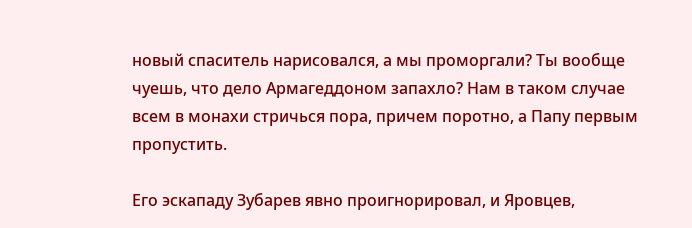новый спаситель нарисовался, а мы проморгали? Ты вообще чуешь, что дело Армагеддоном запахло? Нам в таком случае всем в монахи стричься пора, причем поротно, а Папу первым пропустить.

Его эскападу Зубарев явно проигнорировал, и Яровцев,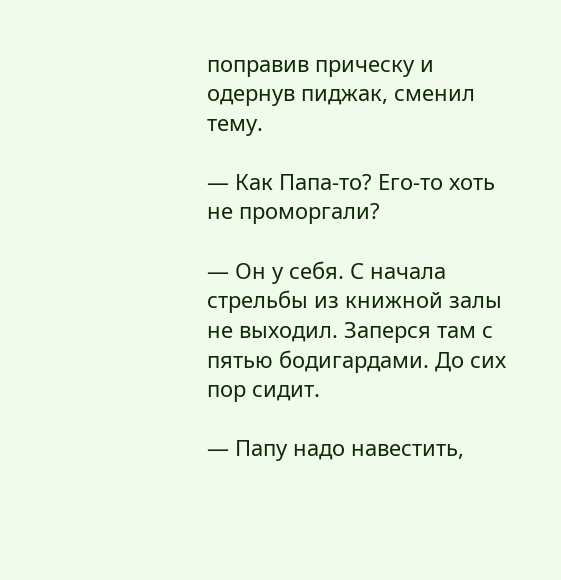поправив прическу и одернув пиджак, сменил тему.

— Как Папа-то? Его-то хоть не проморгали?

— Он у себя. С начала стрельбы из книжной залы не выходил. Заперся там с пятью бодигардами. До сих пор сидит.

— Папу надо навестить,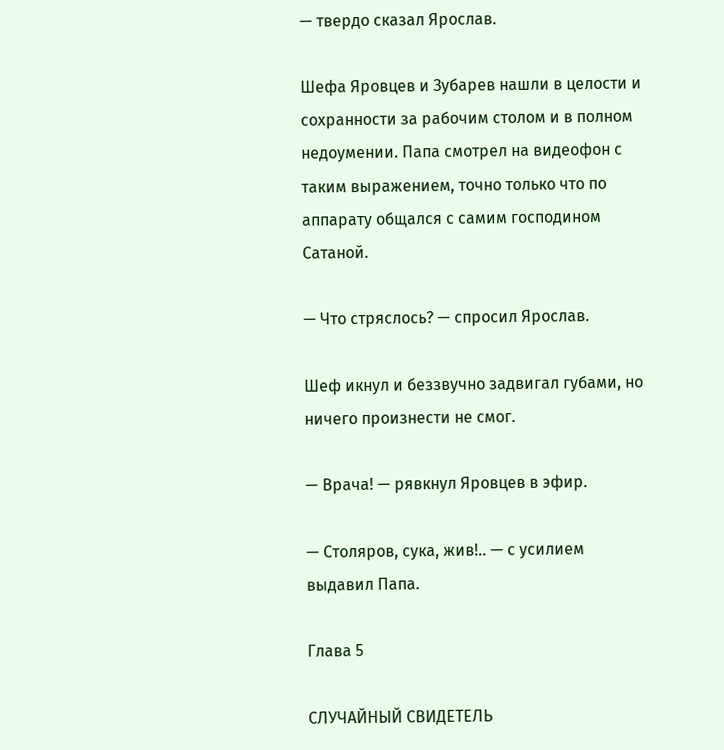— твердо сказал Ярослав.

Шефа Яровцев и Зубарев нашли в целости и сохранности за рабочим столом и в полном недоумении. Папа смотрел на видеофон с таким выражением, точно только что по аппарату общался с самим господином Сатаной.

— Что стряслось? — спросил Ярослав.

Шеф икнул и беззвучно задвигал губами, но ничего произнести не смог.

— Врача! — рявкнул Яровцев в эфир.

— Столяров, сука, жив!.. — с усилием выдавил Папа.

Глава 5

СЛУЧАЙНЫЙ СВИДЕТЕЛЬ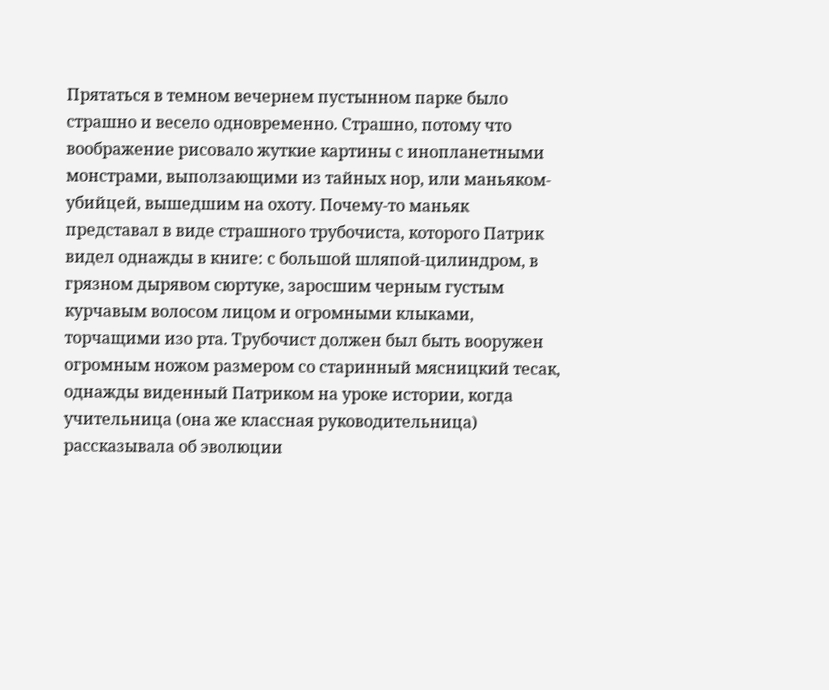Прятаться в темном вечернем пустынном парке было страшно и весело одновременно. Страшно, потому что воображение рисовало жуткие картины с инопланетными монстрами, выползающими из тайных нор, или маньяком-убийцей, вышедшим на охоту. Почему-то маньяк представал в виде страшного трубочиста, которого Патрик видел однажды в книге: с большой шляпой-цилиндром, в грязном дырявом сюртуке, заросшим черным густым курчавым волосом лицом и огромными клыками, торчащими изо рта. Трубочист должен был быть вооружен огромным ножом размером со старинный мясницкий тесак, однажды виденный Патриком на уроке истории, когда учительница (она же классная руководительница) рассказывала об эволюции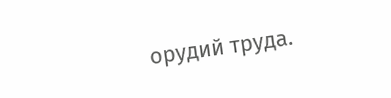орудий труда.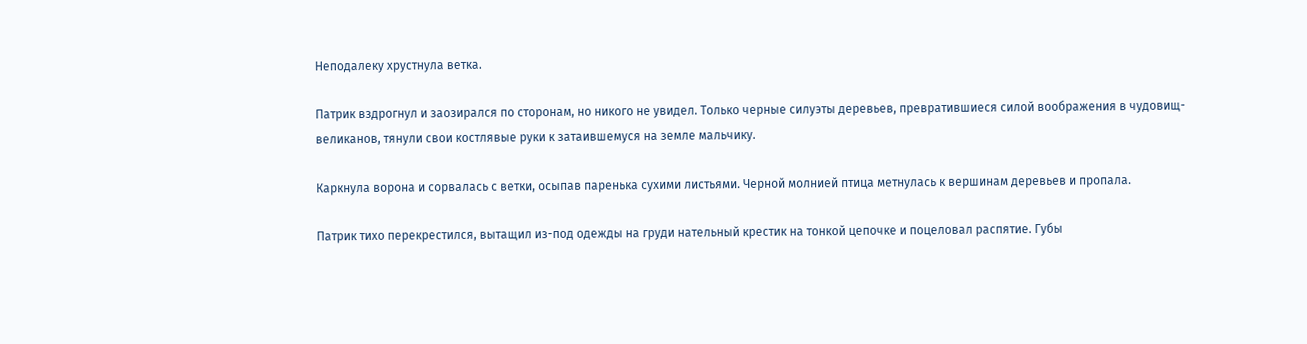Неподалеку хрустнула ветка.

Патрик вздрогнул и заозирался по сторонам, но никого не увидел. Только черные силуэты деревьев, превратившиеся силой воображения в чудовищ-великанов, тянули свои костлявые руки к затаившемуся на земле мальчику.

Каркнула ворона и сорвалась с ветки, осыпав паренька сухими листьями. Черной молнией птица метнулась к вершинам деревьев и пропала.

Патрик тихо перекрестился, вытащил из-под одежды на груди нательный крестик на тонкой цепочке и поцеловал распятие. Губы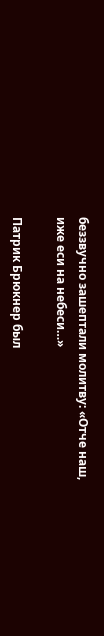беззвучно зашептали молитву: «Отче наш, иже еси на небеси…»

Патрик Брюкнер был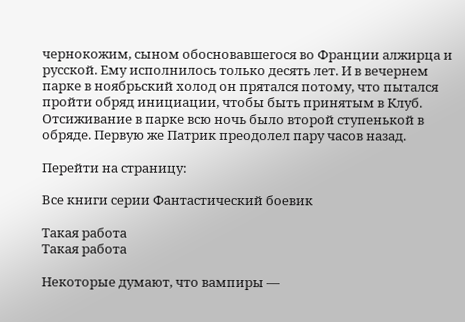чернокожим, сыном обосновавшегося во Франции алжирца и русской. Ему исполнилось только десять лет. И в вечернем парке в ноябрьский холод он прятался потому, что пытался пройти обряд инициации, чтобы быть принятым в Клуб. Отсиживание в парке всю ночь было второй ступенькой в обряде. Первую же Патрик преодолел пару часов назад.

Перейти на страницу:

Все книги серии Фантастический боевик

Такая работа
Такая работа

Некоторые думают, что вампиры —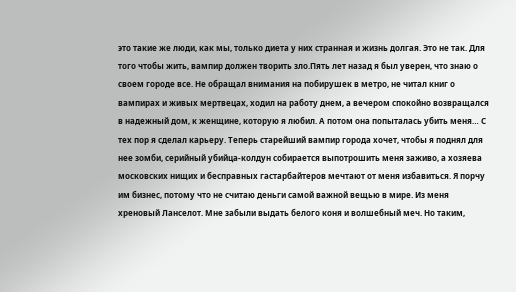это такие же люди, как мы, только диета у них странная и жизнь долгая. Это не так. Для того чтобы жить, вампир должен творить зло.Пять лет назад я был уверен, что знаю о своем городе все. Не обращал внимания на побирушек в метро, не читал книг о вампирах и живых мертвецах, ходил на работу днем, а вечером спокойно возвращался в надежный дом, к женщине, которую я любил. А потом она попыталась убить меня… С тех пор я сделал карьеру. Теперь старейший вампир города хочет, чтобы я поднял для нее зомби, серийный убийца-колдун собирается выпотрошить меня заживо, а хозяева московских нищих и бесправных гастарбайтеров мечтают от меня избавиться. Я порчу им бизнес, потому что не считаю деньги самой важной вещью в мире. Из меня хреновый Ланселот. Мне забыли выдать белого коня и волшебный меч. Но таким,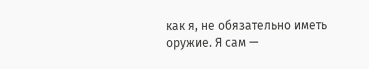как я, не обязательно иметь оружие. Я сам —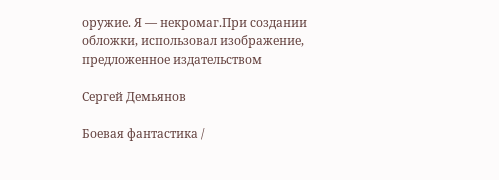оружие. Я — некромаг.При создании обложки, использовал изображение, предложенное издательством

Сергей Демьянов

Боевая фантастика /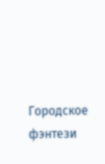Городское фэнтези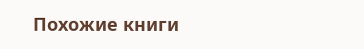Похожие книги